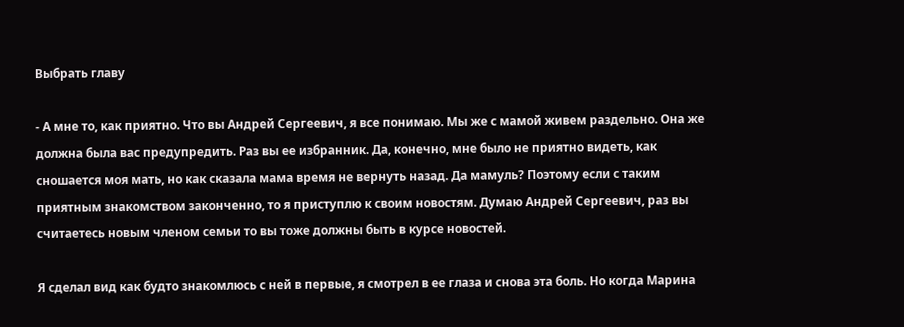Выбрать главу

- А мне то, как приятно. Что вы Андрей Сергеевич, я все понимаю. Мы же с мамой живем раздельно. Она же должна была вас предупредить. Раз вы ее избранник. Да, конечно, мне было не приятно видеть, как сношается моя мать, но как сказала мама время не вернуть назад. Да мамуль? Поэтому если с таким приятным знакомством законченно, то я приступлю к своим новостям. Думаю Андрей Сергеевич, раз вы считаетесь новым членом семьи то вы тоже должны быть в курсе новостей.

Я сделал вид как будто знакомлюсь с ней в первые, я смотрел в ее глаза и снова эта боль. Но когда Марина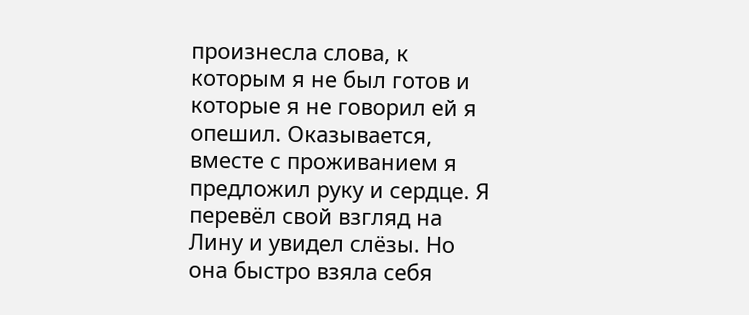произнесла слова, к которым я не был готов и которые я не говорил ей я опешил. Оказывается, вместе с проживанием я предложил руку и сердце. Я перевёл свой взгляд на Лину и увидел слёзы. Но она быстро взяла себя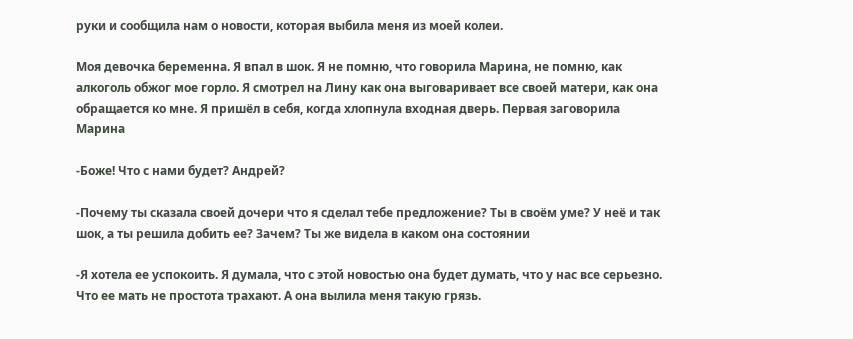руки и сообщила нам о новости, которая выбила меня из моей колеи.

Моя девочка беременна. Я впал в шок. Я не помню, что говорила Марина, не помню, как алкоголь обжог мое горло. Я смотрел на Лину как она выговаривает все своей матери, как она обращается ко мне. Я пришёл в себя, когда хлопнула входная дверь. Первая заговорила Марина

-Боже! Что с нами будет? Андрей?

-Почему ты сказала своей дочери что я сделал тебе предложение? Ты в своём уме? У неё и так шок, а ты решила добить ее? Зачем? Ты же видела в каком она состоянии

-Я хотела ее успокоить. Я думала, что с этой новостью она будет думать, что у нас все серьезно. Что ее мать не простота трахают. А она вылила меня такую грязь.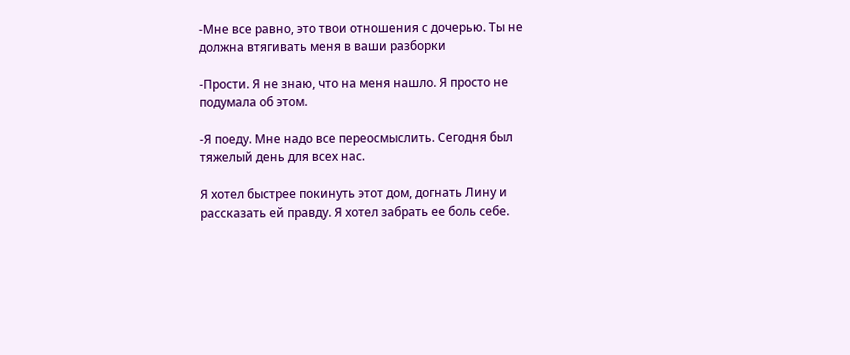-Мне все равно, это твои отношения с дочерью. Ты не должна втягивать меня в ваши разборки

-Прости. Я не знаю, что на меня нашло. Я просто не подумала об этом.

-Я поеду. Мне надо все переосмыслить. Сегодня был тяжелый день для всех нас.

Я хотел быстрее покинуть этот дом, догнать Лину и рассказать ей правду. Я хотел забрать ее боль себе.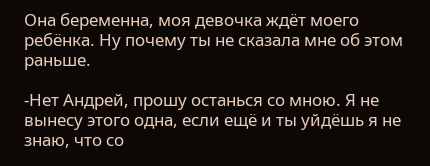Она беременна, моя девочка ждёт моего ребёнка. Ну почему ты не сказала мне об этом раньше.

-Нет Андрей, прошу останься со мною. Я не вынесу этого одна, если ещё и ты уйдёшь я не знаю, что со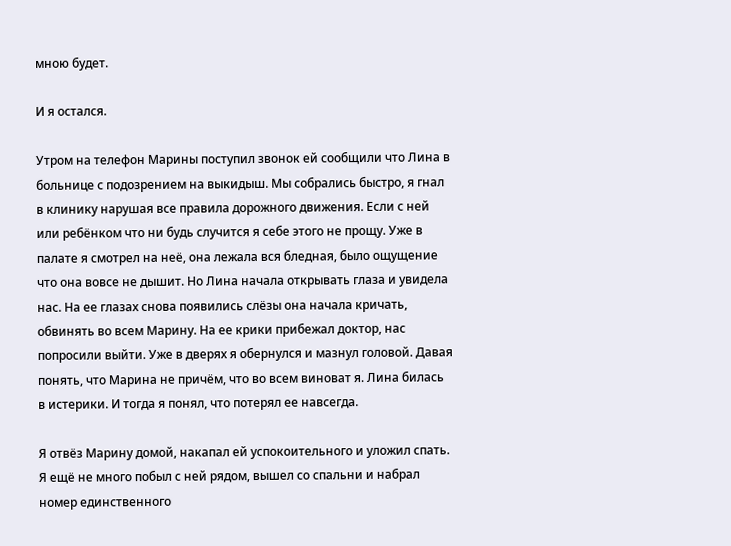мною будет.

И я остался.

Утром на телефон Марины поступил звонок ей сообщили что Лина в больнице с подозрением на выкидыш. Мы собрались быстро, я гнал в клинику нарушая все правила дорожного движения. Если с ней или ребёнком что ни будь случится я себе этого не прощу. Уже в палате я смотрел на неё, она лежала вся бледная, было ощущение что она вовсе не дышит. Но Лина начала открывать глаза и увидела нас. На ее глазах снова появились слёзы она начала кричать, обвинять во всем Марину. На ее крики прибежал доктор, нас попросили выйти. Уже в дверях я обернулся и мазнул головой. Давая понять, что Марина не причём, что во всем виноват я. Лина билась в истерики. И тогда я понял, что потерял ее навсегда.

Я отвёз Марину домой, накапал ей успокоительного и уложил спать. Я ещё не много побыл с ней рядом, вышел со спальни и набрал номер единственного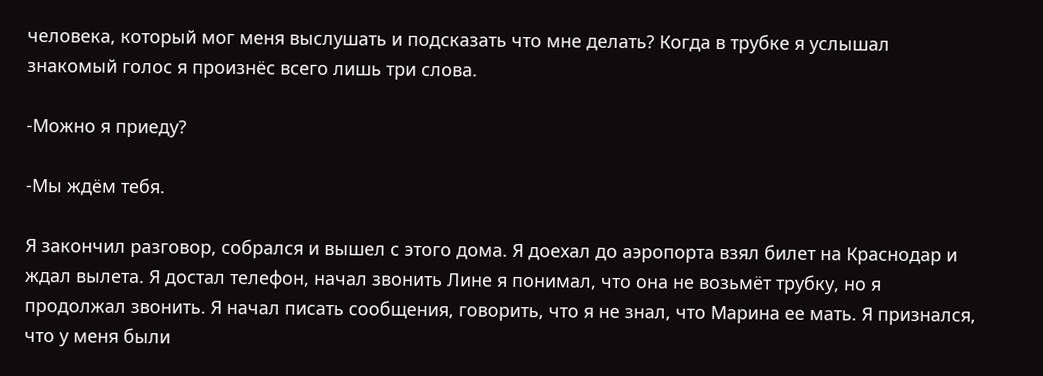человека, который мог меня выслушать и подсказать что мне делать? Когда в трубке я услышал знакомый голос я произнёс всего лишь три слова.

-Можно я приеду?

-Мы ждём тебя.

Я закончил разговор, собрался и вышел с этого дома. Я доехал до аэропорта взял билет на Краснодар и ждал вылета. Я достал телефон, начал звонить Лине я понимал, что она не возьмёт трубку, но я продолжал звонить. Я начал писать сообщения, говорить, что я не знал, что Марина ее мать. Я признался, что у меня были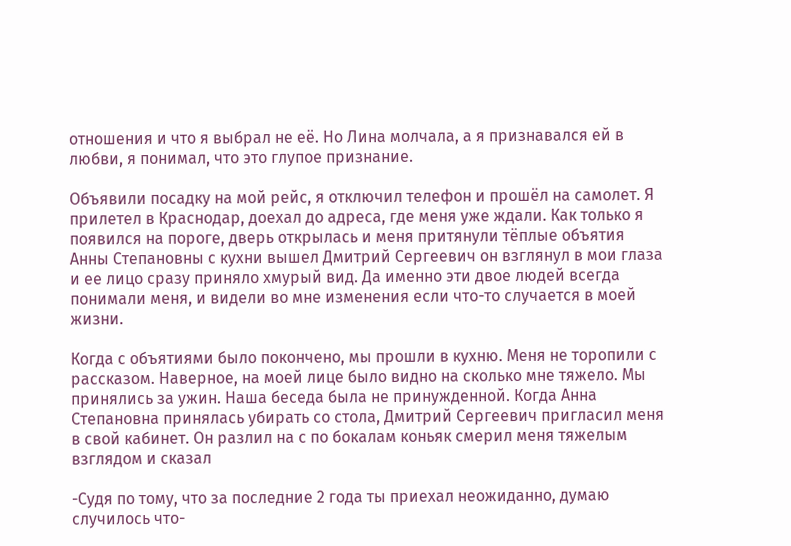отношения и что я выбрал не её. Но Лина молчала, а я признавался ей в любви, я понимал, что это глупое признание.

Объявили посадку на мой рейс, я отключил телефон и прошёл на самолет. Я прилетел в Краснодар, доехал до адреса, где меня уже ждали. Как только я появился на пороге, дверь открылась и меня притянули тёплые объятия Анны Степановны с кухни вышел Дмитрий Сергеевич он взглянул в мои глаза и ее лицо сразу приняло хмурый вид. Да именно эти двое людей всегда понимали меня, и видели во мне изменения если что-то случается в моей жизни.

Когда с объятиями было покончено, мы прошли в кухню. Меня не торопили с рассказом. Наверное, на моей лице было видно на сколько мне тяжело. Мы принялись за ужин. Наша беседа была не принужденной. Когда Анна Степановна принялась убирать со стола, Дмитрий Сергеевич пригласил меня в свой кабинет. Он разлил на с по бокалам коньяк смерил меня тяжелым взглядом и сказал

-Судя по тому, что за последние 2 года ты приехал неожиданно, думаю случилось что-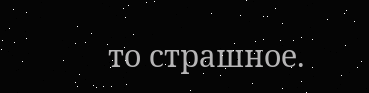то страшное.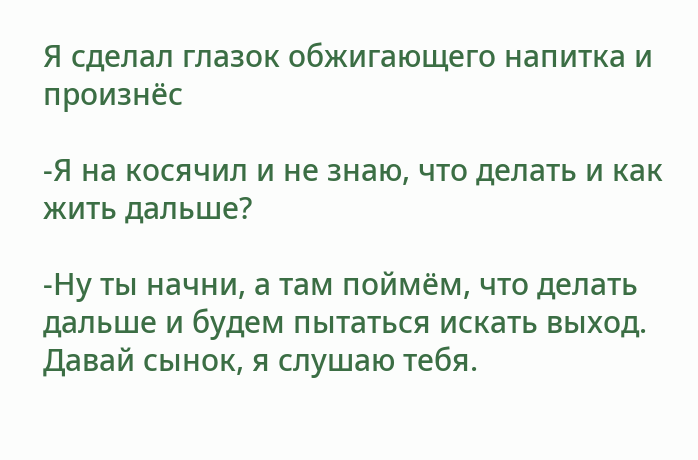Я сделал глазок обжигающего напитка и произнёс

-Я на косячил и не знаю, что делать и как жить дальше?

-Ну ты начни, а там поймём, что делать дальше и будем пытаться искать выход. Давай сынок, я слушаю тебя.